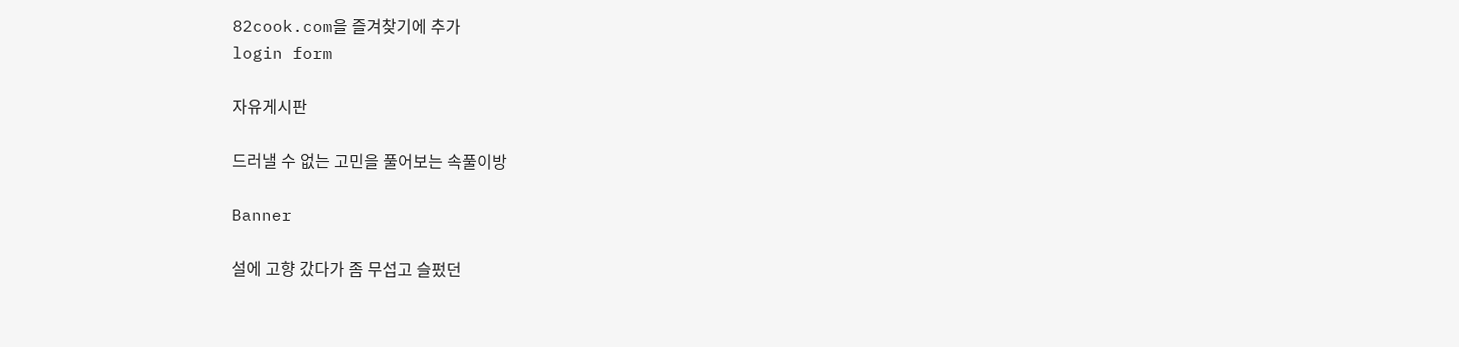82cook.com을 즐겨찾기에 추가
login form

자유게시판

드러낼 수 없는 고민을 풀어보는 속풀이방

Banner

설에 고향 갔다가 좀 무섭고 슬펐던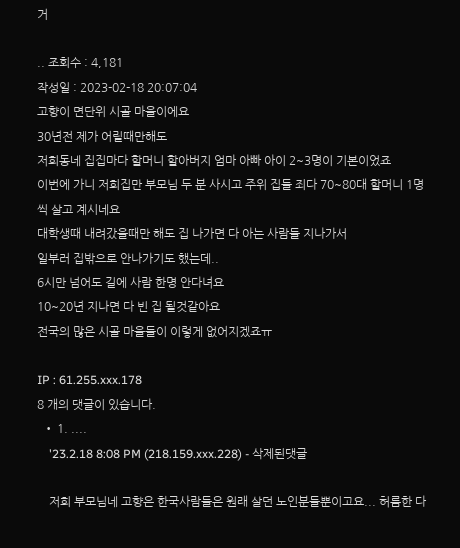거

.. 조회수 : 4,181
작성일 : 2023-02-18 20:07:04
고향이 면단위 시골 마을이에요
30년전 제가 어릴때만해도
저희동네 집집마다 할머니 할아버지 엄마 아빠 아이 2~3명이 기본이었죠
이번에 가니 저희집만 부모님 두 분 사시고 주위 집들 죄다 70~80대 할머니 1명씩 살고 계시네요
대학생때 내려갔을때만 해도 집 나가면 다 아는 사람들 지나가서
일부러 집밖으로 안나가기도 했는데..
6시만 넘어도 길에 사람 한명 안다녀요
10~20년 지나면 다 빈 집 될것같아요
전국의 많은 시골 마을들이 이렇게 없어지겠죠ㅠ

IP : 61.255.xxx.178
8 개의 댓글이 있습니다.
  • 1. ....
    '23.2.18 8:08 PM (218.159.xxx.228) - 삭제된댓글

    저희 부모님네 고향은 한국사람들은 원래 살던 노인분들뿐이고요... 허름한 다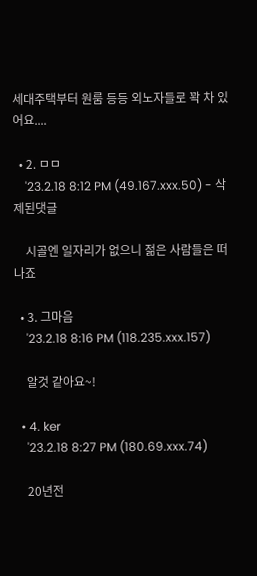세대주택부터 원룸 등등 외노자들로 꽉 차 있어요....

  • 2. ㅁㅁ
    '23.2.18 8:12 PM (49.167.xxx.50) - 삭제된댓글

    시골엔 일자리가 없으니 젊은 사람들은 떠나죠

  • 3. 그마음
    '23.2.18 8:16 PM (118.235.xxx.157)

    알것 같아요~!

  • 4. ker
    '23.2.18 8:27 PM (180.69.xxx.74)

    20년전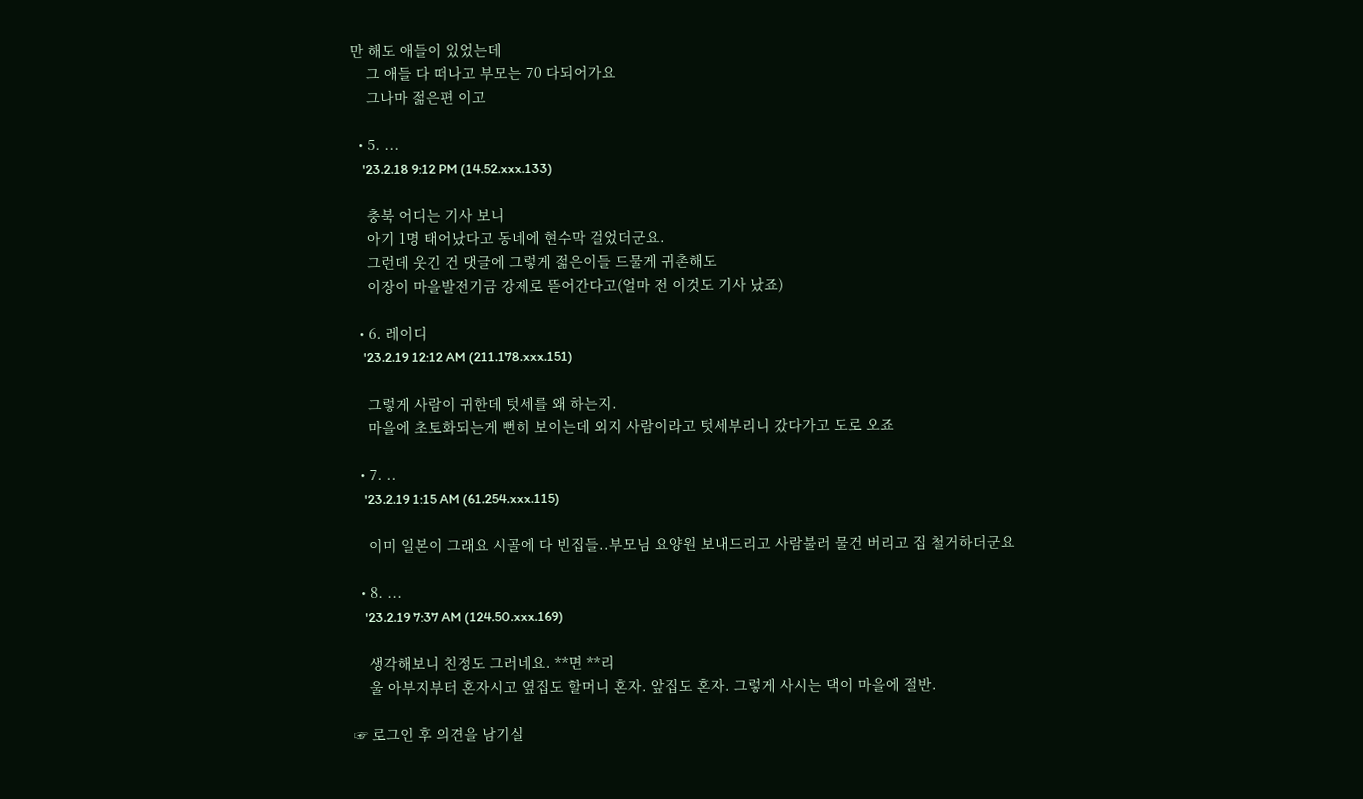만 해도 애들이 있었는데
    그 애들 다 떠나고 부모는 70 다되어가요
    그나마 젊은편 이고

  • 5. ...
    '23.2.18 9:12 PM (14.52.xxx.133)

    충북 어디는 기사 보니
    아기 1명 태어났다고 동네에 현수막 걸었더군요.
    그런데 웃긴 건 댓글에 그렇게 젊은이들 드물게 귀촌해도
    이장이 마을발전기금 강제로 뜯어간다고(얼마 전 이것도 기사 났죠)

  • 6. 레이디
    '23.2.19 12:12 AM (211.178.xxx.151)

    그렇게 사람이 귀한데 텃세를 왜 하는지.
    마을에 초토화되는게 뻔히 보이는데 외지 사람이라고 텃세부리니 갔다가고 도로 오죠

  • 7. ..
    '23.2.19 1:15 AM (61.254.xxx.115)

    이미 일본이 그래요 시골에 다 빈집들..부모님 요양원 보내드리고 사람불러 물건 버리고 집 철거하더군요

  • 8. ...
    '23.2.19 7:37 AM (124.50.xxx.169)

    생각해보니 친정도 그러네요. **면 **리
    울 아부지부터 혼자시고 옆집도 할머니 혼자. 앞집도 혼자. 그렇게 사시는 댁이 마을에 절반.

☞ 로그인 후 의견을 남기실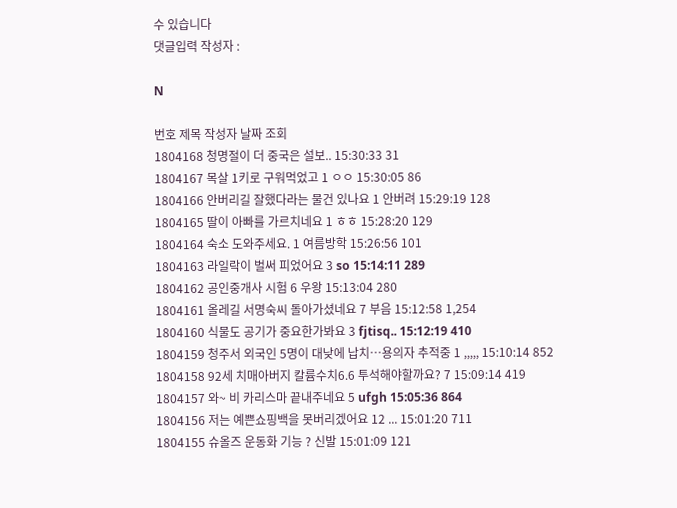수 있습니다
댓글입력 작성자 :

N

번호 제목 작성자 날짜 조회
1804168 청명절이 더 중국은 설보.. 15:30:33 31
1804167 목살 1키로 구워먹었고 1 ㅇㅇ 15:30:05 86
1804166 안버리길 잘했다라는 물건 있나요 1 안버려 15:29:19 128
1804165 딸이 아빠를 가르치네요 1 ㅎㅎ 15:28:20 129
1804164 숙소 도와주세요. 1 여름방학 15:26:56 101
1804163 라일락이 벌써 피었어요 3 so 15:14:11 289
1804162 공인중개사 시험 6 우왕 15:13:04 280
1804161 올레길 서명숙씨 돌아가셨네요 7 부음 15:12:58 1,254
1804160 식물도 공기가 중요한가봐요 3 fjtisq.. 15:12:19 410
1804159 청주서 외국인 5명이 대낮에 납치…용의자 추적중 1 ,,,,, 15:10:14 852
1804158 92세 치매아버지 칼륨수치6.6 투석해야할까요? 7 15:09:14 419
1804157 와~ 비 카리스마 끝내주네요 5 ufgh 15:05:36 864
1804156 저는 예쁜쇼핑백을 못버리겠어요 12 ... 15:01:20 711
1804155 슈올즈 운동화 기능 ? 신발 15:01:09 121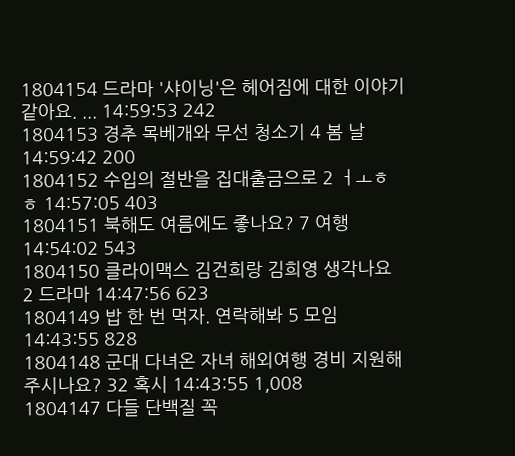1804154 드라마 '샤이닝'은 헤어짐에 대한 이야기같아요. ... 14:59:53 242
1804153 경추 목베개와 무선 청소기 4 봄 날 14:59:42 200
1804152 수입의 절반을 집대출금으로 2 ㅓㅗㅎㅎ 14:57:05 403
1804151 북해도 여름에도 좋나요? 7 여행 14:54:02 543
1804150 클라이맥스 김건희랑 김희영 생각나요 2 드라마 14:47:56 623
1804149 밥 한 번 먹자. 연락해봐 5 모임 14:43:55 828
1804148 군대 다녀온 자녀 해외여행 경비 지원해주시나요? 32 혹시 14:43:55 1,008
1804147 다들 단백질 꼭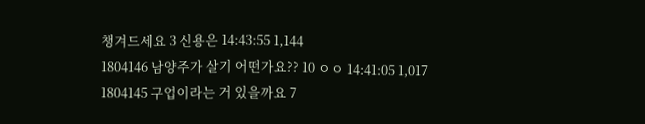챙겨드세요 3 신용은 14:43:55 1,144
1804146 남양주가 살기 어떤가요?? 10 ㅇㅇ 14:41:05 1,017
1804145 구업이라는 거 있을까요 7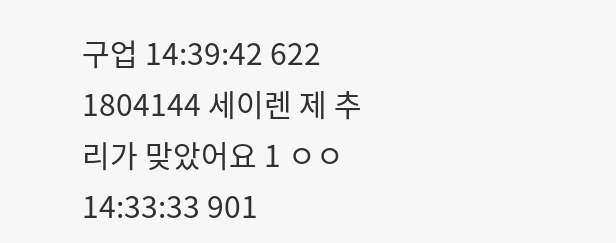구업 14:39:42 622
1804144 세이렌 제 추리가 맞았어요 1 ㅇㅇ 14:33:33 901